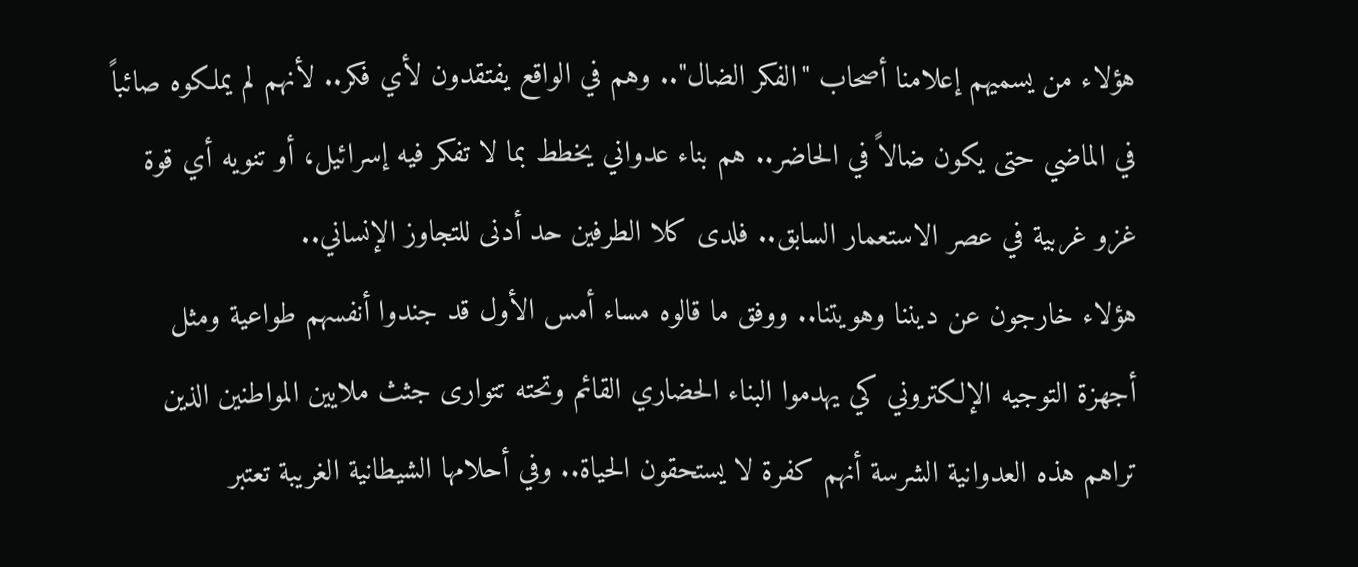هؤلاء من يسميهم إعلامنا أصحاب "الفكر الضال".. وهم في الواقع يفتقدون لأي فكر.. لأنهم لم يملكوه صائباً في الماضي حتى يكون ضالاً في الحاضر.. هم بناء عدواني يخطط بما لا تفكر فيه إسرائيل، أو تنويه أي قوة غزو غربية في عصر الاستعمار السابق.. فلدى كلا الطرفين حد أدنى للتجاوز الإنساني..
هؤلاء خارجون عن ديننا وهويتنا.. ووفق ما قالوه مساء أمس الأول قد جندوا أنفسهم طواعية ومثل أجهزة التوجيه الإلكتروني كي يهدموا البناء الحضاري القائم وتحته تتوارى جثث ملايين المواطنين الذين تراهم هذه العدوانية الشرسة أنهم كفرة لا يستحقون الحياة.. وفي أحلامها الشيطانية الغريبة تعتبر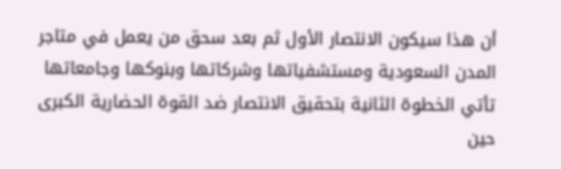أن هذا سيكون الانتصار الأول ثم بعد سحق من يعمل في متاجر المدن السعودية ومستشفياتها وشركاتها وبنوكها وجامعاتها تأتي الخطوة الثانية بتحقيق الانتصار ضد القوة الحضارية الكبرى حين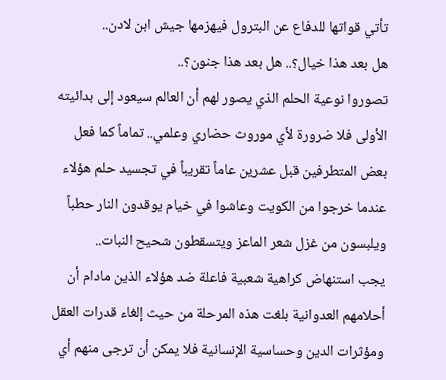تأتي قواتها للدفاع عن البترول فيهزمها جيش ابن لادن..
هل بعد هذا خيال؟.. هل بعد هذا جنون؟..
تصوروا نوعية الحلم الذي يصور لهم أن العالم سيعود إلى بدائيته الأولى فلا ضرورة لأي موروث حضاري وعلمي.. تماماً كما فعل بعض المتطرفين قبل عشرين عاماً تقريباً في تجسيد حلم هؤلاء عندما خرجوا من الكويت وعاشوا في خيام يوقدون النار حطباً ويلبسون من غزل شعر الماعز ويتسقطون شحيح النبات..
يجب استنهاض كراهية شعبية فاعلة ضد هؤلاء الذين مادام أن أحلامهم العدوانية بلغت هذه المرحلة من حيث إلغاء قدرات العقل ومؤثرات الدين وحساسية الإنسانية فلا يمكن أن ترجى منهم أي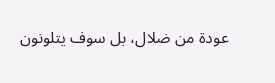عودة من ضلال، بل سوف يتلونون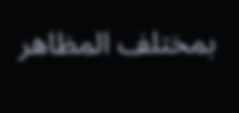بمختلف المظاهر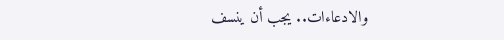والادعاءات.. يجب أن ينسف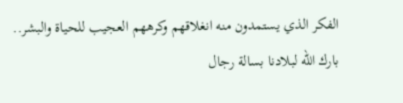الفكر الذي يستمدون منه انغلاقهم وكرههم العجيب للحياة والبشر..
بارك الله لبلادنا بسالة رجال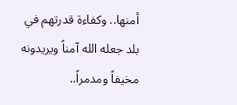أمنها.. وكفاءة قدرتهم في بلد جعله الله آمناً ويريدونه مخيفاً ومدمراً..